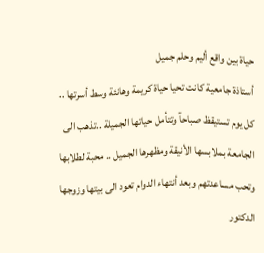حياة بين واقع أليم وحلم جميل
أستاذة جامعية كانت تحيا حياة كريمة وهانئة وسط أسرتها ..
كل يوم تستيقظ صباحآ وتتأمل حياتها الجميلة ..تذهب الى الجامعة بملابسها الأنيقة ومظهرها الجميل .. محبة لطلابها وتحب مساعدتهم وبعد أنتهاء الدوام تعود الى بيتها وزوجها الدكتور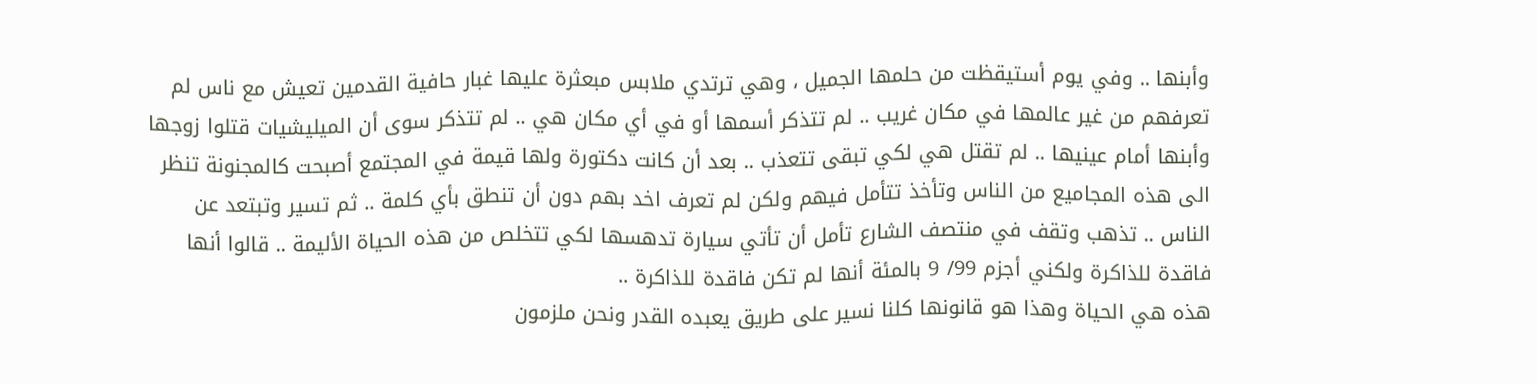وأبنها .. وفي يوم أستيقظت من حلمها الجميل ، وهي ترتدي ملابس مبعثرة عليها غبار حافية القدمين تعيش مع ناس لم تعرفهم من غير عالمها في مكان غريب .. لم تتذكر أسمها أو في أي مكان هي .. لم تتذكر سوى أن الميليشيات قتلوا زوجها وأبنها أمام عينيها .. لم تقتل هي لكي تبقى تتعذب .. بعد أن كانت دكتورة ولها قيمة في المجتمع أصبحت كالمجنونة تنظر الى هذه المجاميع من الناس وتأخذ تتأمل فيهم ولكن لم تعرف اخد بهم دون أن تنطق بأي كلمة .. ثم تسير وتبتعد عن الناس .. تذهب وتقف في منتصف الشارع تأمل أن تأتي سيارة تدهسها لكي تتخلص من هذه الحياة الأليمة .. قالوا أنها فاقدة للذاكرة ولكني أجزم 99/ 9 بالمئة أنها لم تكن فاقدة للذاكرة ..
هذه هي الحياة وهذا هو قانونها كلنا نسير على طريق يعبده القدر ونحن ملزمون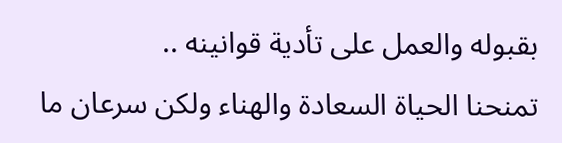بقبوله والعمل على تأدية قوانينه ..
تمنحنا الحياة السعادة والهناء ولكن سرعان ما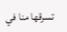تسرقها منا في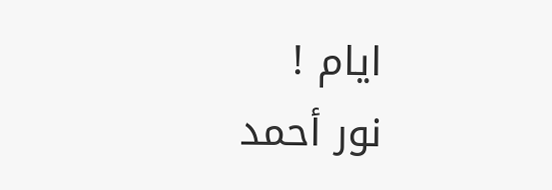ايام !
نور أحمد